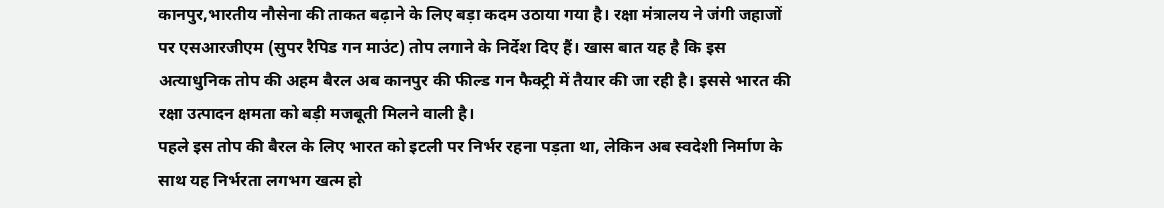कानपुर,भारतीय नौसेना की ताकत बढ़ाने के लिए बड़ा कदम उठाया गया है। रक्षा मंत्रालय ने जंगी जहाजों पर एसआरजीएम (सुपर रैपिड गन माउंट) तोप लगाने के निर्देश दिए हैं। खास बात यह है कि इस अत्याधुनिक तोप की अहम बैरल अब कानपुर की फील्ड गन फैक्ट्री में तैयार की जा रही है। इससे भारत की रक्षा उत्पादन क्षमता को बड़ी मजबूती मिलने वाली है।
पहले इस तोप की बैरल के लिए भारत को इटली पर निर्भर रहना पड़ता था, लेकिन अब स्वदेशी निर्माण के साथ यह निर्भरता लगभग खत्म हो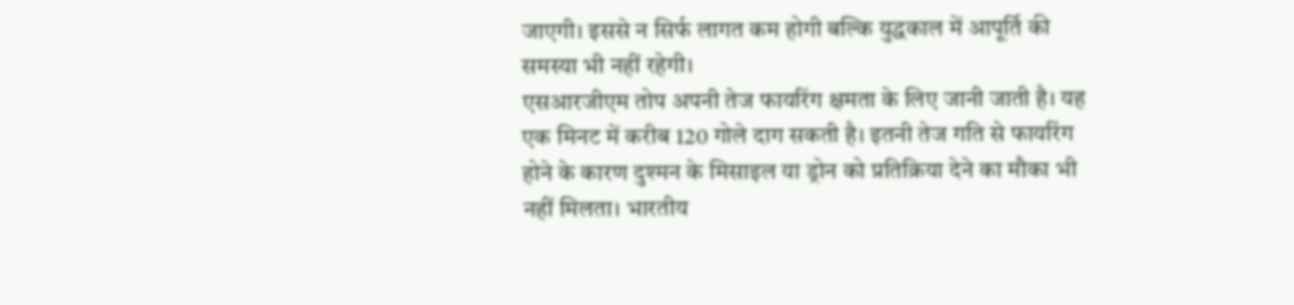जाएगी। इससे न सिर्फ लागत कम होगी बल्कि युद्धकाल में आपूर्ति की समस्या भी नहीं रहेगी।
एसआरजीएम तोप अपनी तेज फायरिंग क्षमता के लिए जानी जाती है। यह एक मिनट में करीब 120 गोले दाग सकती है। इतनी तेज गति से फायरिंग होने के कारण दुश्मन के मिसाइल या ड्रोन को प्रतिक्रिया देने का मौका भी नहीं मिलता। भारतीय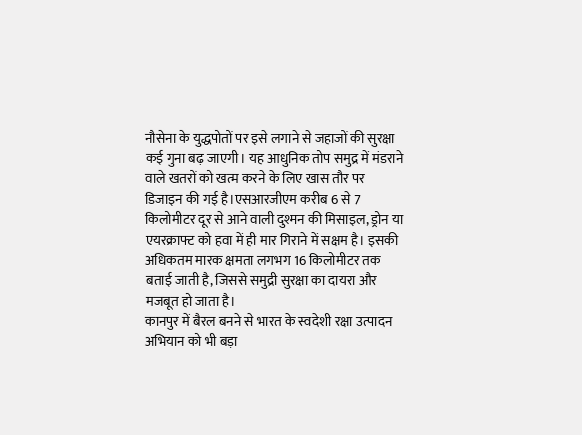नौसेना के युद्धपोतों पर इसे लगाने से जहाजों की सुरक्षा कई गुना बढ़ जाएगी। यह आधुनिक तोप समुद्र में मंडराने वाले खतरों को खत्म करने के लिए खास तौर पर डिजाइन की गई है।एसआरजीएम करीब 6 से 7 किलोमीटर दूर से आने वाली दुश्मन की मिसाइल, ड्रोन या एयरक्राफ्ट को हवा में ही मार गिराने में सक्षम है। इसकी अधिकतम मारक क्षमता लगभग 16 किलोमीटर तक बताई जाती है, जिससे समुद्री सुरक्षा का दायरा और मजबूत हो जाता है।
कानपुर में बैरल बनने से भारत के स्वदेशी रक्षा उत्पादन अभियान को भी बड़ा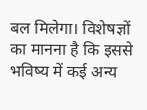बल मिलेगा। विशेषज्ञों का मानना है कि इससे भविष्य में कई अन्य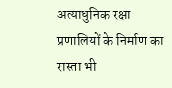अत्याधुनिक रक्षा प्रणालियों के निर्माण का रास्ता भी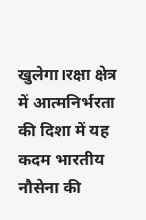खुलेगा।रक्षा क्षेत्र में आत्मनिर्भरता की दिशा में यह कदम भारतीय नौसेना की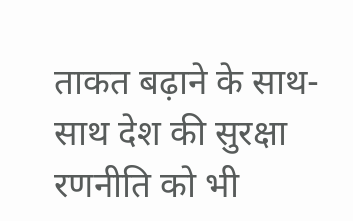ताकत बढ़ाने के साथ-साथ देश की सुरक्षा रणनीति को भी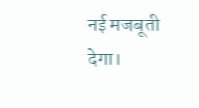नई मजबूती देगा।